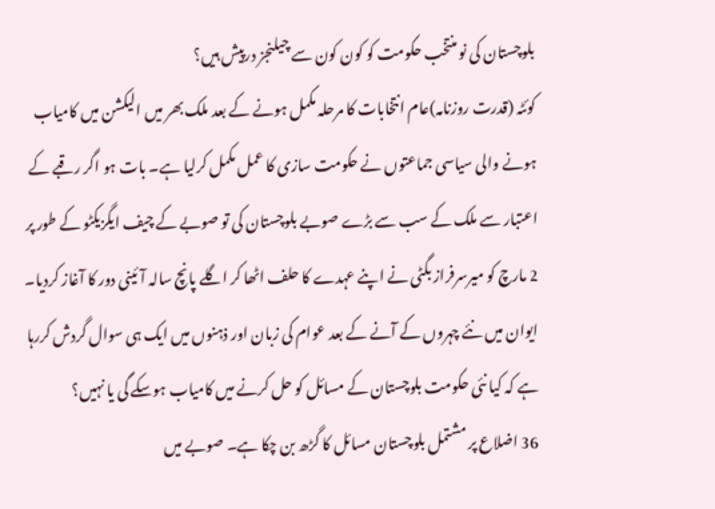بلوچستان کی نو منتخب حکومت کو کون کون سے چیلنجز درپیش ہیں؟
کوئٹہ (قدرت روزنامہ)عام انتخابات کا مرحلہ مکمل ہونے کے بعد ملک بھر میں الیکشن میں کامیاب ہونے والی سیاسی جماعتوں نے حکومت سازی کا عمل مکمل کرلیا ہے۔ بات ہو اگر رقبے کے اعتبار سے ملک کے سب سے بڑے صوبے بلوچستان کی تو صوبے کے چیف ایگزیکٹو کے طور پر 2 مارچ کو میرسرفراز بگٹی نے اپنے عہدے کا حلف اٹھا کر اگلے پانچ سالہ آئینی دور کا آغاز کردیا۔
ایوان میں نئے چہروں کے آنے کے بعد عوام کی زبان اور ذہنوں میں ایک ہی سوال گردش کررہا ہے کہ کیا نئی حکومت بلوچستان کے مسائل کو حل کرنے میں کامیاب ہوسکے گی یا نہیں؟
36 اضلاع پر مشتمل بلوچستان مسائل کا گڑھ بن چکا ہے۔ صوبے میں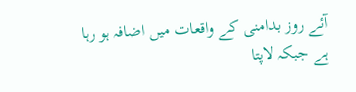آئے روز بدامنی کے واقعات میں اضافہ ہو رہا ہے جبکہ لاپتا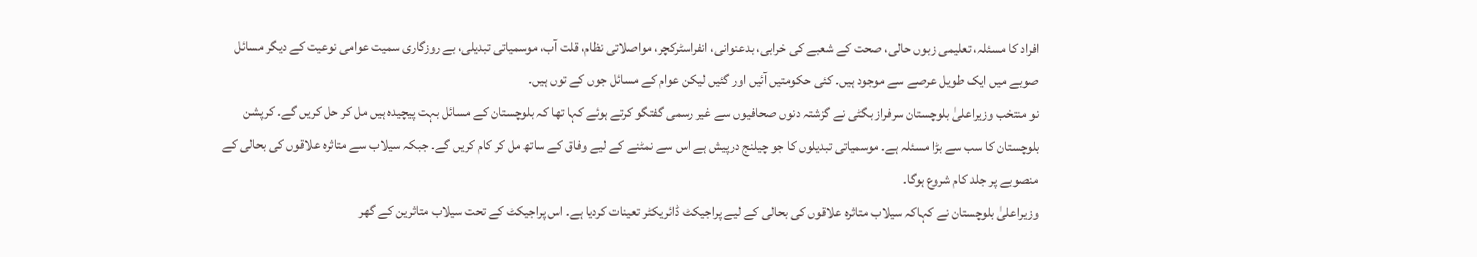افراد کا مسئلہ، تعلیمی زبوں حالی، صحت کے شعبے کی خرابی، بدعنوانی، انفراسٹرکچر، مواصلاتی نظام، قلت آب، موسمیاتی تبدیلی، بے روزگاری سمیت عوامی نوعیت کے دیگر مسائل صوبے میں ایک طویل عرصے سے موجود ہیں۔ کئی حکومتیں آئیں اور گئیں لیکن عوام کے مسائل جوں کے توں ہیں۔
نو منتخب وزیراعلیٰ بلوچستان سرفراز بگٹی نے گزشتہ دنوں صحافیوں سے غیر رسمی گفتگو کرتے ہوئے کہا تھا کہ بلوچستان کے مسائل بہت پیچیدہ ہیں مل کر حل کریں گے۔ کرپشن بلوچستان کا سب سے بڑا مسئلہ ہے۔ موسمیاتی تبدیلوں کا جو چیلنج درپیش ہے اس سے نمٹنے کے لیے وفاق کے ساتھ مل کر کام کریں گے۔ جبکہ سیلاب سے متاثرہ علاقوں کی بحالی کے منصوبے پر جلد کام شروع ہوگا۔
وزیراعلیٰ بلوچستان نے کہاکہ سیلاب متاثرہ علاقوں کی بحالی کے لیے پراجیکٹ ڈائریکٹر تعینات کردیا ہے۔ اس پراجیکٹ کے تحت سیلاب متاثرین کے گھر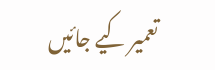تعمیر کیے جائیں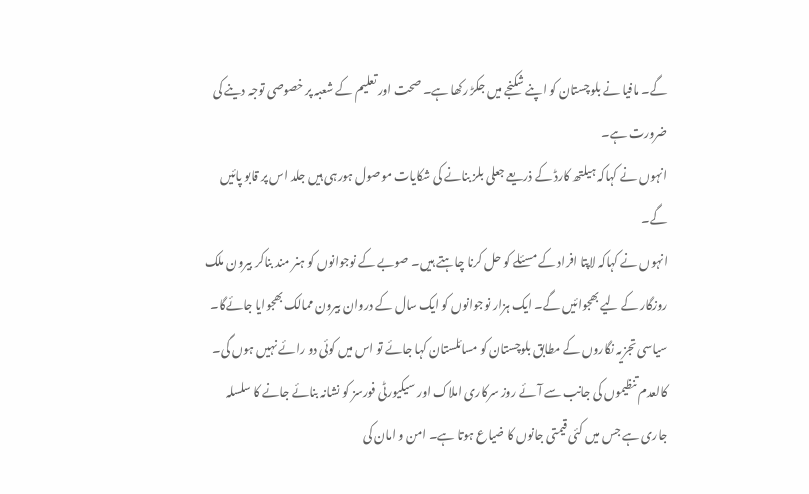گے۔ مافیا نے بلوچستان کو اپنے شکنجے میں جکڑ رکھا ہے۔ صحت اور تعلیم کے شعبہ پر خصوصی توجہ دینے کی ضرورت ہے۔
انہوں نے کہاکہ ہیلتھ کارڈ کے ذریعے جعلی بلز بنانے کی شکایات موصول ہورہی ہیں جلد اس پر قابو پائیں گے۔
انہوں نے کہاکہ لاپتا افراد کے مسئلے کو حل کرنا چاہتے ہیں۔ صوبے کے نوجوانوں کو ہنر مند بناکر بیرون ملک روزگار کے لیے بھجوائیں گے۔ ایک ہزار نوجوانوں کو ایک سال کے دروان بیرون ممالک بھجوایا جائےگا۔
سیاسی تجزیہ نگاروں کے مطابق بلوچستان کو مسائلستان کہا جائے تو اس میں کوئی دو رائے نہیں ہوں گی۔ کالعدم تنظیموں کی جانب سے آئے روز سرکاری املاک اور سیکیورٹی فورسز کو نشانہ بنائے جانے کا سلسلہ جاری ہے جس میں کئی قیمتی جانوں کا ضیاع ہوتا ہے۔ امن و امان کی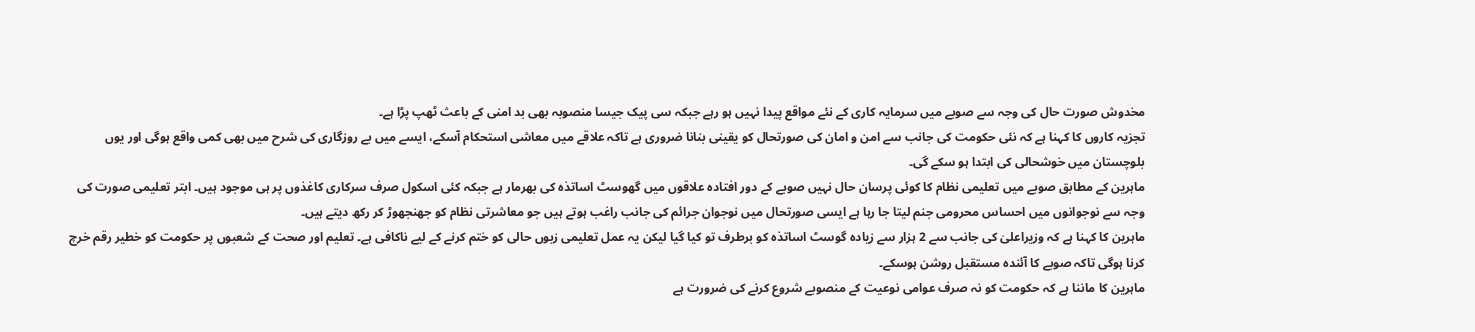مخدوش صورت حال کی وجہ سے صوبے میں سرمایہ کاری کے نئے مواقع پیدا نہیں ہو رہے جبکہ سی پیک جیسا منصوبہ بھی بد امنی کے باعث ٹھپ پڑا ہے۔
تجزیہ کاروں کا کہنا ہے کہ نئی حکومت کی جانب سے امن و امان کی صورتحال کو یقینی بنانا ضروری ہے تاکہ علاقے میں معاشی استحکام آسکے، ایسے میں بے روزگاری کی شرح میں بھی کمی واقع ہوگی اور یوں بلوچستان میں خوشحالی کی ابتدا ہو سکے گی۔
ماہرین کے مطابق صوبے میں تعلیمی نظام کا کوئی پرسان حال نہیں صوبے کے دور افتادہ علاقوں میں گھوسٹ اساتذہ کی بھرمار ہے جبکہ کئی اسکول صرف سرکاری کاغذوں پر ہی موجود ہیں۔ ابتر تعلیمی صورت کی وجہ سے نوجوانوں میں احساس محرومی جنم لیتا جا رہا ہے ایسی صورتحال میں نوجوان جرائم کی جانب راغب ہوتے ہیں جو معاشرتی نظام کو جھنجھوڑ کر رکھ دیتے ہیں۔
ماہرین کا کہنا ہے کہ وزیراعلیٰ کی جانب سے 2 ہزار سے زیادہ گوسٹ اساتذہ کو برطرف تو کیا گیا لیکن یہ عمل تعلیمی زبوں حالی کو ختم کرنے کے لیے ناکافی ہے۔ تعلیم اور صحت کے شعبوں پر حکومت کو خطیر رقم خرچ کرنا ہوگی تاکہ صوبے کا آئندہ مستقبل روشن ہوسکے۔
ماہرین کا ماننا ہے کہ حکومت کو نہ صرف عوامی نوعیت کے منصوبے شروع کرنے کی ضرورت ہے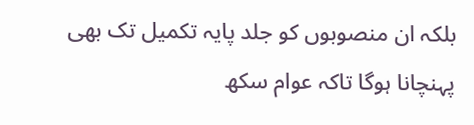بلکہ ان منصوبوں کو جلد پایہ تکمیل تک بھی پہنچانا ہوگا تاکہ عوام سکھ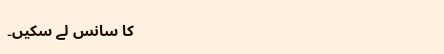کا سانس لے سکیں۔